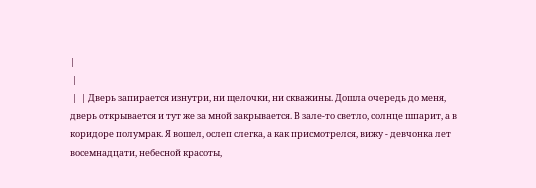|
 |
 |  | Дверь запирается изнутри, ни щелочки, ни скважины. Дошла очередь до меня, дверь открывается и тут же за мной закрывается. В зале-то светло, солнце шпарит, а в коридоре полумрак. Я вошел, ослеп слегка, а как присмотрелся, вижу - девчонка лет восемнадцати, небесной красоты,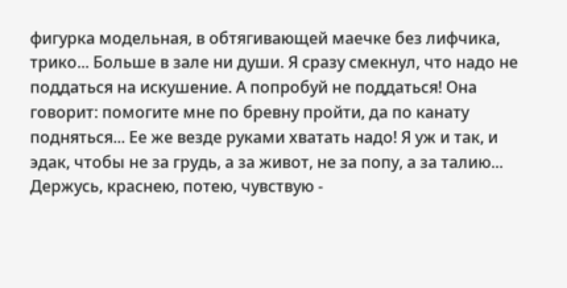фигурка модельная, в обтягивающей маечке без лифчика, трико... Больше в зале ни души. Я сразу смекнул, что надо не поддаться на искушение. А попробуй не поддаться! Она говорит: помогите мне по бревну пройти, да по канату подняться... Ее же везде руками хватать надо! Я уж и так, и эдак, чтобы не за грудь, а за живот, не за попу, а за талию... Держусь, краснею, потею, чувствую -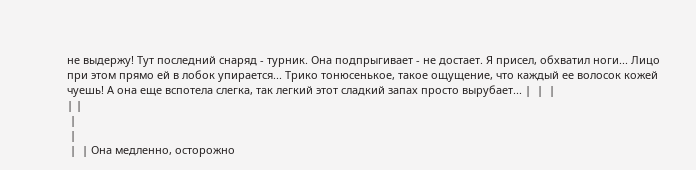не выдержу! Тут последний снаряд - турник. Она подпрыгивает - не достает. Я присел, обхватил ноги... Лицо при этом прямо ей в лобок упирается... Трико тонюсенькое, такое ощущение, что каждый ее волосок кожей чуешь! А она еще вспотела слегка, так легкий этот сладкий запах просто вырубает... |  |  |
| |
 |
 |
 |  | Она медленно, осторожно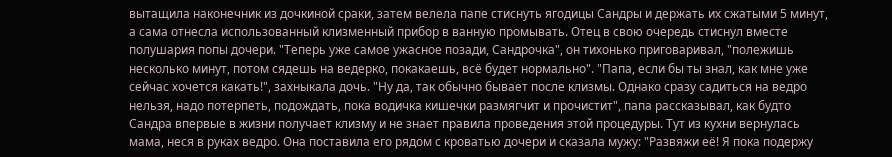вытащила наконечник из дочкиной сраки, затем велела папе стиснуть ягодицы Сандры и держать их сжатыми 5 минут, а сама отнесла использованный клизменный прибор в ванную промывать. Отец в свою очередь стиснул вместе полушария попы дочери. "Теперь уже самое ужасное позади, Сандрочка", он тихонько приговаривал, "полежишь несколько минут, потом сядешь на ведерко, покакаешь, всё будет нормально". "Папа, если бы ты знал, как мне уже сейчас хочется какать!", захныкала дочь. "Ну да, так обычно бывает после клизмы. Однако сразу садиться на ведро нельзя, надо потерпеть, подождать, пока водичка кишечки размягчит и прочистит", папа рассказывал, как будто Сандра впервые в жизни получает клизму и не знает правила проведения этой процедуры. Тут из кухни вернулась мама, неся в руках ведро. Она поставила его рядом с кроватью дочери и сказала мужу: "Развяжи её! Я пока подержу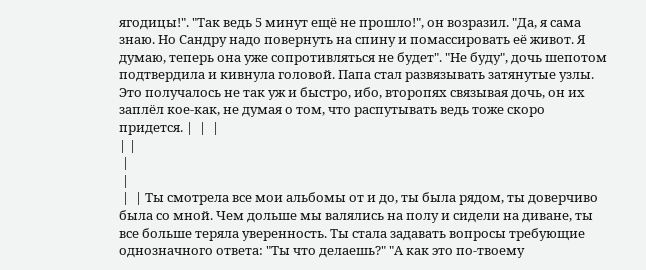ягодицы!". "Так ведь 5 минут ещё не прошло!", он возразил. "Да, я сама знаю. Но Сандру надо повернуть на спину и помассировать её живот. Я думаю, теперь она уже сопротивляться не будет". "Не буду", дочь шепотом подтвердила и кивнула головой. Папа стал развязывать затянутые узлы. Это получалось не так уж и быстро, ибо, второпях связывая дочь, он их заплёл кое-как, не думая о том, что распутывать ведь тоже скоро придется. |  |  |
| |
 |
 |
 |  | Ты смотрела все мои альбомы от и до, ты была рядом, ты доверчиво была со мной. Чем дольше мы валялись на полу и сидели на диване, ты все больше теряла уверенность. Ты стала задавать вопросы требующие однозначного ответа: "Ты что делаешь?" "А как это по-твоему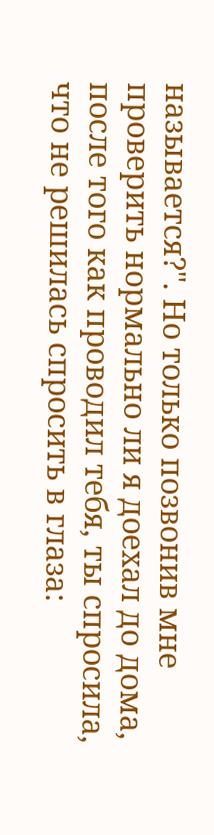называется?". Но только позвонив мне проверить нормально ли я доехал до дома, после того как проводил тебя, ты спросила, что не решилась спросить в глаза: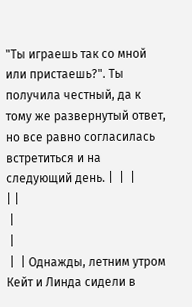"Ты играешь так со мной или пристаешь?". Ты получила честный, да к тому же развернутый ответ, но все равно согласилась встретиться и на следующий день. |  |  |
| |
 |
 |
 |  | Однажды, летним утром Кейт и Линда сидели в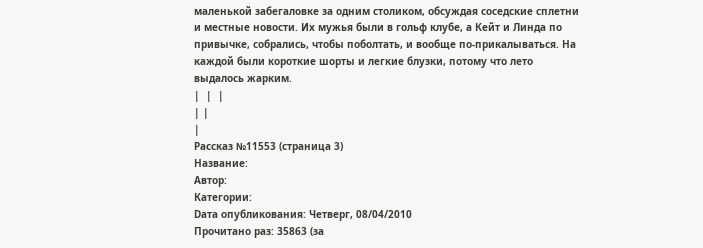маленькой забегаловке за одним столиком, обсуждая соседские сплетни и местные новости. Их мужья были в гольф клубе, а Кейт и Линда по привычке, собрались, чтобы поболтать, и вообще по-прикалываться. На каждой были короткие шорты и легкие блузки, потому что лето выдалось жарким.
|  |  |
| |
|
Рассказ №11553 (страница 3)
Название:
Автор:
Категории:
Dата опубликования: Четверг, 08/04/2010
Прочитано раз: 35863 (за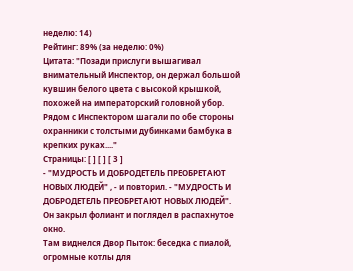неделю: 14)
Рейтинг: 89% (за неделю: 0%)
Цитата: "Позади прислуги вышагивал внимательный Инспектор, он держал большой кувшин белого цвета с высокой крышкой, похожей на императорский головной убор. Рядом с Инспектором шагали по обе стороны охранники с толстыми дубинками бамбука в крепких руках...."
Страницы: [ ] [ ] [ 3 ]
- "МУДРОСТЬ И ДОБРОДЕТЕЛЬ ПРЕОБРЕТАЮТ НОВЫХ ЛЮДЕЙ" , - и повторил. - "МУДРОСТЬ И ДОБРОДЕТЕЛЬ ПРЕОБРЕТАЮТ НОВЫХ ЛЮДЕЙ".
Он закрыл фолиант и поглядел в распахнутое окно.
Там виднелся Двор Пыток: беседка с пиалой, огромные котлы для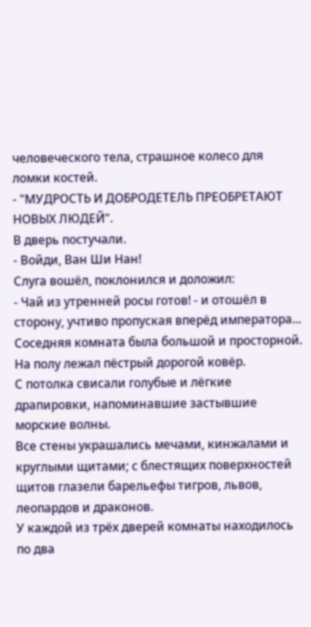человеческого тела, страшное колесо для ломки костей.
- "МУДРОСТЬ И ДОБРОДЕТЕЛЬ ПРЕОБРЕТАЮТ НОВЫХ ЛЮДЕЙ".
В дверь постучали.
- Войди, Ван Ши Нан!
Слуга вошёл, поклонился и доложил:
- Чай из утренней росы готов! - и отошёл в сторону, учтиво пропуская вперёд императора...
Соседняя комната была большой и просторной.
На полу лежал пёстрый дорогой ковёр.
С потолка свисали голубые и лёгкие драпировки, напоминавшие застывшие морские волны.
Все стены украшались мечами, кинжалами и круглыми щитами; с блестящих поверхностей щитов глазели барельефы тигров, львов, леопардов и драконов.
У каждой из трёх дверей комнаты находилось по два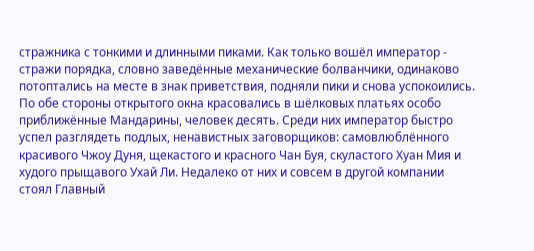стражника с тонкими и длинными пиками. Как только вошёл император - стражи порядка, словно заведённые механические болванчики, одинаково потоптались на месте в знак приветствия, подняли пики и снова успокоились.
По обе стороны открытого окна красовались в шёлковых платьях особо приближённые Мандарины, человек десять. Среди них император быстро успел разглядеть подлых, ненавистных заговорщиков: самовлюблённого красивого Чжоу Дуня, щекастого и красного Чан Буя, скуластого Хуан Мия и худого прыщавого Ухай Ли. Недалеко от них и совсем в другой компании стоял Главный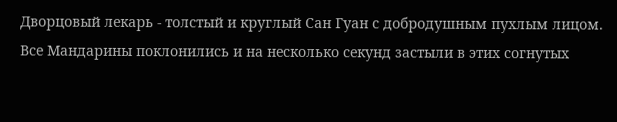Дворцовый лекарь - толстый и круглый Сан Гуан с добродушным пухлым лицом. Все Мандарины поклонились и на несколько секунд застыли в этих согнутых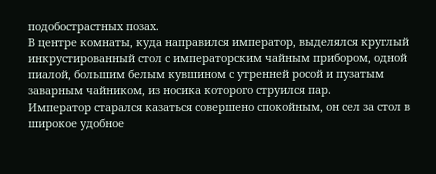подобострастных позах.
В центре комнаты, куда направился император, выделялся круглый инкрустированный стол с императорским чайным прибором, одной пиалой, большим белым кувшином с утренней росой и пузатым заварным чайником, из носика которого струился пар.
Император старался казаться совершено спокойным, он сел за стол в широкое удобное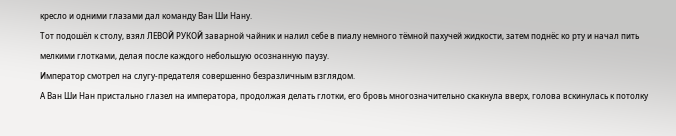кресло и одними глазами дал команду Ван Ши Нану.
Тот подошёл к столу, взял ЛЕВОЙ РУКОЙ заварной чайник и налил себе в пиалу немного тёмной пахучей жидкости, затем поднёс ко рту и начал пить мелкими глотками, делая после каждого небольшую осознанную паузу.
Император смотрел на слугу-предателя совершенно безразличным взглядом.
А Ван Ши Нан пристально глазел на императора, продолжая делать глотки, его бровь многозначительно скакнула вверх, голова вскинулась к потолку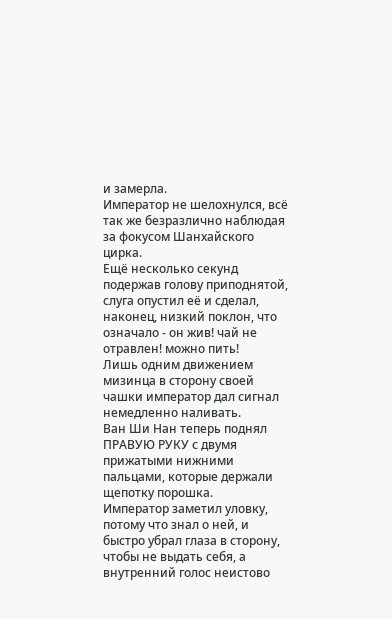и замерла.
Император не шелохнулся, всё так же безразлично наблюдая за фокусом Шанхайского цирка.
Ещё несколько секунд подержав голову приподнятой, слуга опустил её и сделал, наконец, низкий поклон, что означало - он жив! чай не отравлен! можно пить!
Лишь одним движением мизинца в сторону своей чашки император дал сигнал немедленно наливать.
Ван Ши Нан теперь поднял ПРАВУЮ РУКУ с двумя прижатыми нижними пальцами, которые держали щепотку порошка.
Император заметил уловку, потому что знал о ней, и быстро убрал глаза в сторону, чтобы не выдать себя, а внутренний голос неистово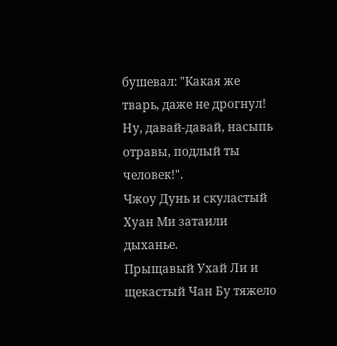бушевал: "Какая же тварь, даже не дрогнул! Ну, давай-давай, насыпь отравы, подлый ты человек!".
Чжоу Дунь и скуластый Хуан Ми затаили дыханье.
Прыщавый Ухай Ли и щекастый Чан Бу тяжело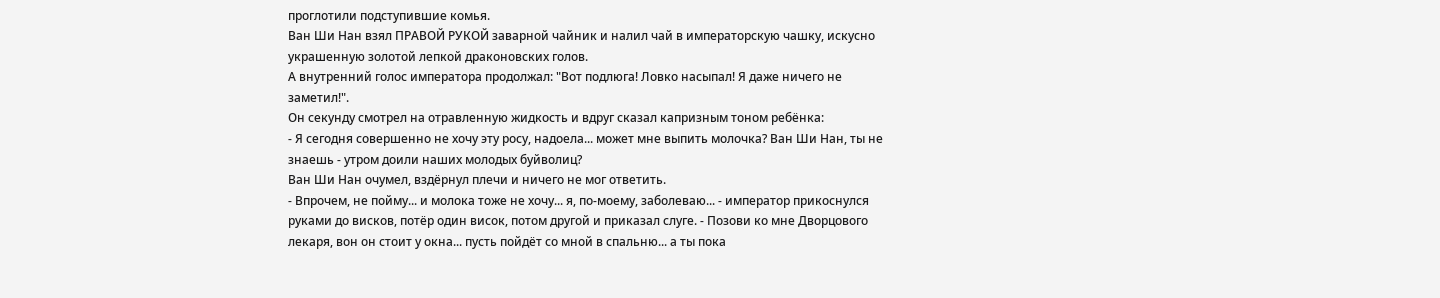проглотили подступившие комья.
Ван Ши Нан взял ПРАВОЙ РУКОЙ заварной чайник и налил чай в императорскую чашку, искусно украшенную золотой лепкой драконовских голов.
А внутренний голос императора продолжал: "Вот подлюга! Ловко насыпал! Я даже ничего не заметил!".
Он секунду смотрел на отравленную жидкость и вдруг сказал капризным тоном ребёнка:
- Я сегодня совершенно не хочу эту росу, надоела... может мне выпить молочка? Ван Ши Нан, ты не знаешь - утром доили наших молодых буйволиц?
Ван Ши Нан очумел, вздёрнул плечи и ничего не мог ответить.
- Впрочем, не пойму... и молока тоже не хочу... я, по-моему, заболеваю... - император прикоснулся руками до висков, потёр один висок, потом другой и приказал слуге. - Позови ко мне Дворцового лекаря, вон он стоит у окна... пусть пойдёт со мной в спальню... а ты пока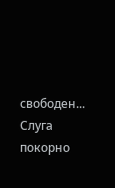свободен...
Слуга покорно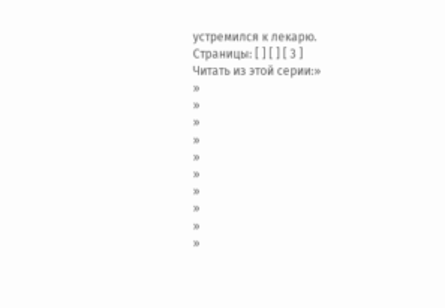устремился к лекарю.
Страницы: [ ] [ ] [ 3 ]
Читать из этой серии:»
»
»
»
»
»
»
»
»
»
»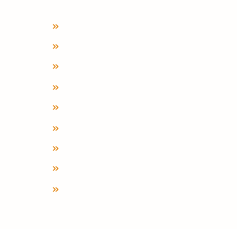»
»
»
»
»
»
»
»
»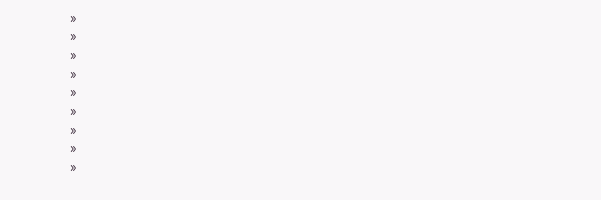»
»
»
»
»
»
»
»
»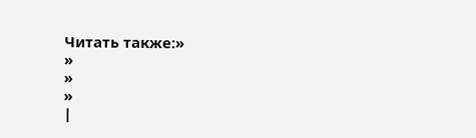Читать также:»
»
»
»
|